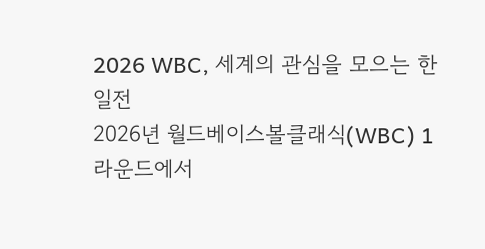2026 WBC, 세계의 관심을 모으는 한일전
2026년 월드베이스볼클래식(WBC) 1라운드에서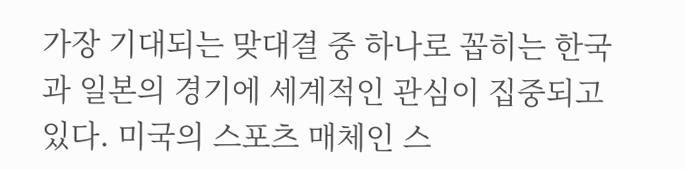가장 기대되는 맞대결 중 하나로 꼽히는 한국과 일본의 경기에 세계적인 관심이 집중되고 있다. 미국의 스포츠 매체인 스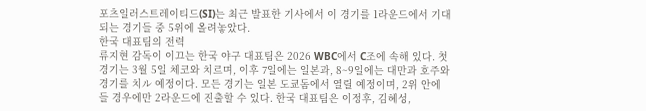포츠일러스트레이티드(SI)는 최근 발표한 기사에서 이 경기를 1라운드에서 기대되는 경기들 중 5위에 올려놓았다.
한국 대표팀의 전력
류지현 감독이 이끄는 한국 야구 대표팀은 2026 WBC에서 C조에 속해 있다. 첫 경기는 3월 5일 체코와 치르며, 이후 7일에는 일본과, 8~9일에는 대만과 호주와 경기를 치ル 예정이다. 모든 경기는 일본 도쿄돔에서 열릴 예정이며, 2위 안에 들 경우에만 2라운드에 진출할 수 있다. 한국 대표팀은 이정후, 김혜성,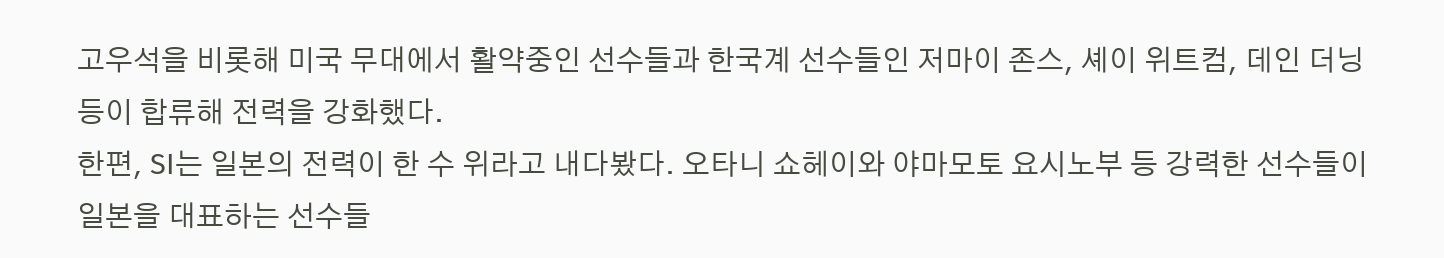고우석을 비롯해 미국 무대에서 활약중인 선수들과 한국계 선수들인 저마이 존스, 셰이 위트컴, 데인 더닝 등이 합류해 전력을 강화했다.
한편, SI는 일본의 전력이 한 수 위라고 내다봤다. 오타니 쇼헤이와 야마모토 요시노부 등 강력한 선수들이 일본을 대표하는 선수들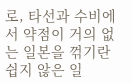로, 타선과 수비에서 약점이 거의 없는 일본을 꺾기란 쉽지 않은 일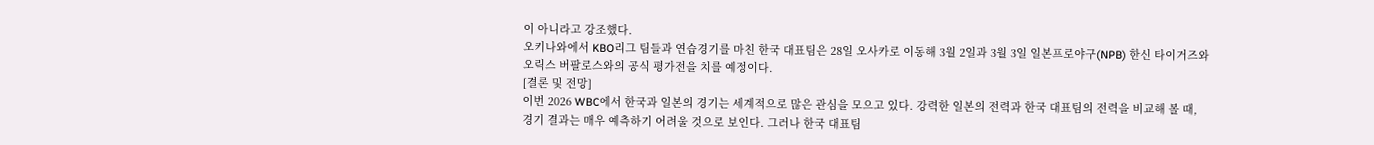이 아니라고 강조했다.
오키나와에서 KBO리그 팀들과 연습경기를 마친 한국 대표팀은 28일 오사카로 이동해 3월 2일과 3월 3일 일본프로야구(NPB) 한신 타이거즈와 오릭스 버팔로스와의 공식 평가전을 치를 예정이다.
[결론 및 전망]
이번 2026 WBC에서 한국과 일본의 경기는 세계적으로 많은 관심을 모으고 있다. 강력한 일본의 전력과 한국 대표팀의 전력을 비교해 볼 때, 경기 결과는 매우 예측하기 어려울 것으로 보인다. 그러나 한국 대표팀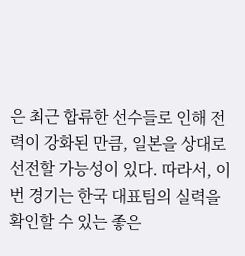은 최근 합류한 선수들로 인해 전력이 강화된 만큼, 일본을 상대로 선전할 가능성이 있다. 따라서, 이번 경기는 한국 대표팀의 실력을 확인할 수 있는 좋은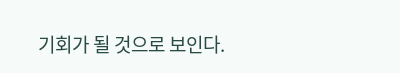기회가 될 것으로 보인다.